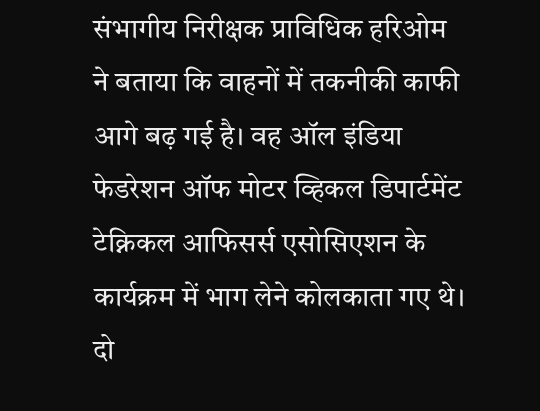संभागीय निरीक्षक प्राविधिक हरिओम ने बताया कि वाहनों में तकनीकी काफी आगे बढ़ गई है। वह ऑल इंडिया फेडरेशन ऑफ मोटर व्हिकल डिपार्टमेंट टेक्निकल आफिसर्स एसोसिएशन के कार्यक्रम में भाग लेने कोलकाता गए थे। दो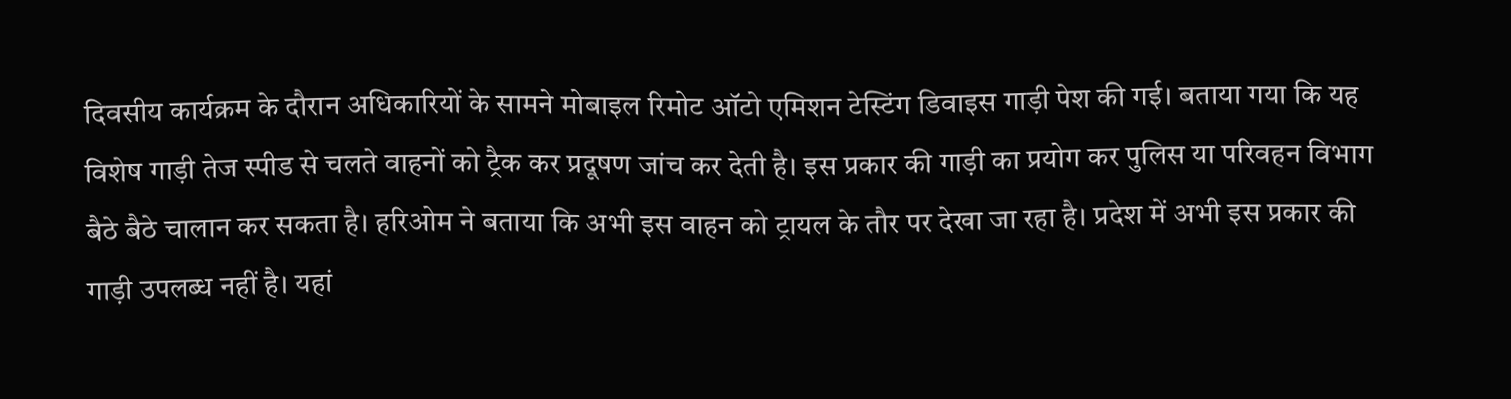दिवसीय कार्यक्रम के दौरान अधिकारियों के सामने मोबाइल रिमोट ऑटो एमिशन टेस्टिंग डिवाइस गाड़ी पेश की गई। बताया गया कि यह विशेष गाड़ी तेज स्पीड से चलते वाहनों को ट्रैक कर प्रदूषण जांच कर देती है। इस प्रकार की गाड़ी का प्रयोग कर पुलिस या परिवहन विभाग बैठे बैठे चालान कर सकता है। हरिओम ने बताया कि अभी इस वाहन को ट्रायल के तौर पर देखा जा रहा है। प्रदेश में अभी इस प्रकार की गाड़ी उपलब्ध नहीं है। यहां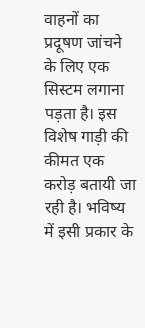वाहनों का प्रदूषण जांचने के लिए एक सिस्टम लगाना पड़ता है। इस विशेष गाड़ी की कीमत एक करोड़ बतायी जा रही है। भविष्य में इसी प्रकार के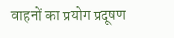वाहनों का प्रयोग प्रदूषण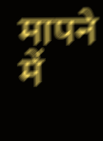मापने में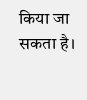किया जा सकता है।